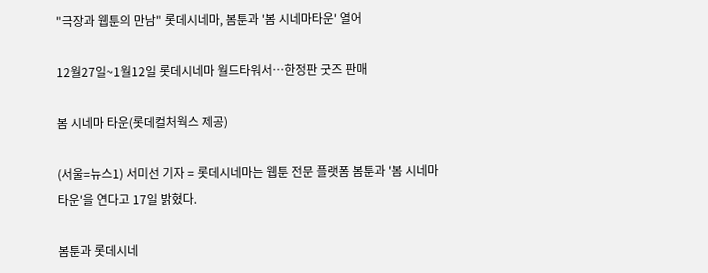"극장과 웹툰의 만남" 롯데시네마, 봄툰과 '봄 시네마타운' 열어

12월27일~1월12일 롯데시네마 월드타워서…한정판 굿즈 판매

봄 시네마 타운(롯데컬처웍스 제공)

(서울=뉴스1) 서미선 기자 = 롯데시네마는 웹툰 전문 플랫폼 봄툰과 '봄 시네마 타운'을 연다고 17일 밝혔다.

봄툰과 롯데시네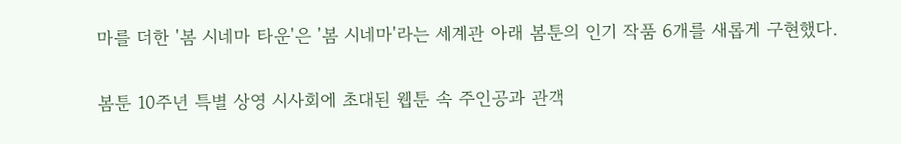마를 더한 '봄 시네마 타운'은 '봄 시네마'라는 세계관 아래 봄툰의 인기 작품 6개를 새롭게 구현했다.

봄툰 10주년 특별 상영 시사회에 초대된 웹툰 속 주인공과 관객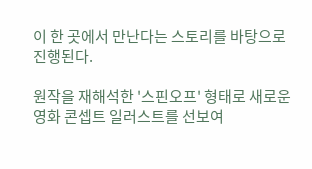이 한 곳에서 만난다는 스토리를 바탕으로 진행된다.

원작을 재해석한 '스핀오프' 형태로 새로운 영화 콘셉트 일러스트를 선보여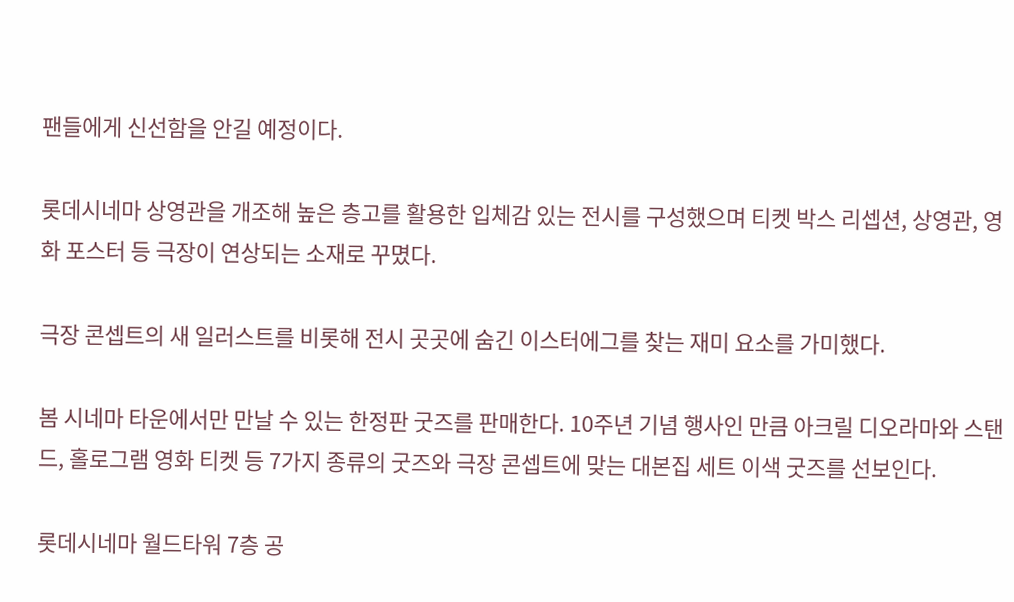팬들에게 신선함을 안길 예정이다.

롯데시네마 상영관을 개조해 높은 층고를 활용한 입체감 있는 전시를 구성했으며 티켓 박스 리셉션, 상영관, 영화 포스터 등 극장이 연상되는 소재로 꾸몄다.

극장 콘셉트의 새 일러스트를 비롯해 전시 곳곳에 숨긴 이스터에그를 찾는 재미 요소를 가미했다.

봄 시네마 타운에서만 만날 수 있는 한정판 굿즈를 판매한다. 10주년 기념 행사인 만큼 아크릴 디오라마와 스탠드, 홀로그램 영화 티켓 등 7가지 종류의 굿즈와 극장 콘셉트에 맞는 대본집 세트 이색 굿즈를 선보인다.

롯데시네마 월드타워 7층 공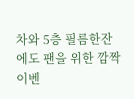차와 5층 필름한잔에도 팬을 위한 깜짝 이벤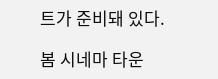트가 준비돼 있다.

봄 시네마 타운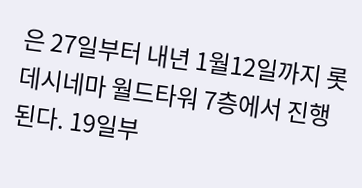은 27일부터 내년 1월12일까지 롯데시네마 월드타워 7층에서 진행된다. 19일부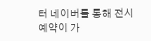터 네이버를 통해 전시 예약이 가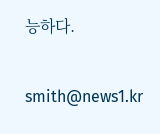능하다.

smith@news1.kr